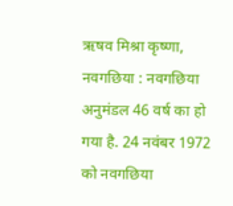ऋषव मिश्रा कृष्णा, नवगछिया : नवगछिया अनुमंडल 46 वर्ष का हो गया है. 24 नवंबर 1972 को नवगछिया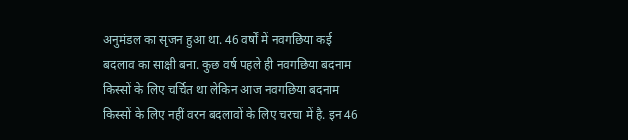अनुमंडल का सृजन हुआ था. 46 वर्षों में नवगछिया कई बदलाव का साक्षी बना. कुछ वर्ष पहले ही नवगछिया बदनाम किस्सों के लिए चर्चित था लेकिन आज नवगछिया बदनाम किस्सों के लिए नहीं वरन बदलावों के लिए चरचा में है. इन 46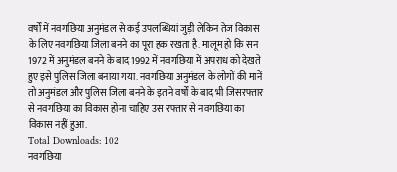वर्षों में नवगछिया अनुमंडल से कई उपलब्धियां जुड़ी लेकिन तेज विकास के लिए नवगछिया जिला बनने का पूरा हक रखता है. मालूम हो कि सन 1972 में अनुमंडल बनने के बाद 1992 में नवगछिया में अपराध को देखते हुए इसे पुलिस जिला बनाया गया. नवगछिया अनुमंडल के लोगों की मानें तो अनुमंडल और पुलिस जिला बनने के इतने वर्षों के बाद भी जिसरफ्तार से नवगछिया का विकास होना चाहिए उस रफ्तार से नवगछिया का विकास नहीं हुआ.
Total Downloads: 102
नवगछिया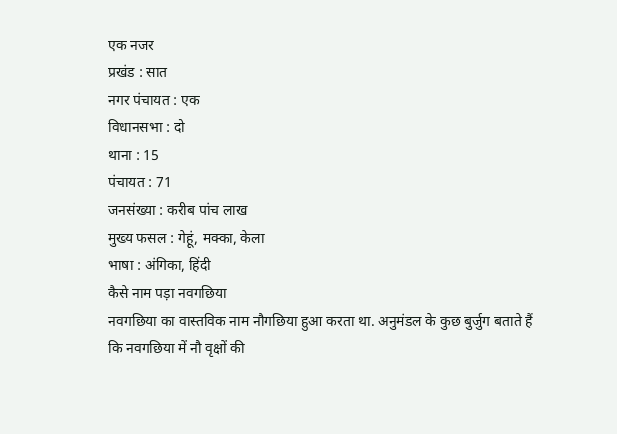एक नजर
प्रखंड : सात
नगर पंचायत : एक
विधानसभा : दो
थाना : 15
पंचायत : 71
जनसंख्या : करीब पांच लाख
मुख्य फसल : गेहूं, मक्का, केला
भाषा : अंगिका, हिंदी
कैसे नाम पड़ा नवगछिया
नवगछिया का वास्तविक नाम नौगछिया हुआ करता था. अनुमंडल के कुछ बुर्जुग बताते हैं कि नवगछिया में नौ वृक्षों की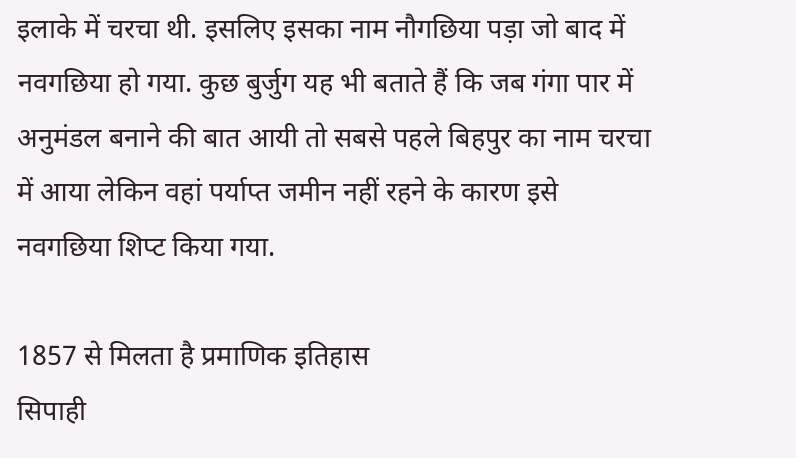इलाके में चरचा थी. इसलिए इसका नाम नौगछिया पड़ा जो बाद में नवगछिया हो गया. कुछ बुर्जुग यह भी बताते हैं कि जब गंगा पार में अनुमंडल बनाने की बात आयी तो सबसे पहले बिहपुर का नाम चरचा में आया लेकिन वहां पर्याप्त जमीन नहीं रहने के कारण इसे नवगछिया शिप्ट किया गया.

1857 से मिलता है प्रमाणिक इतिहास
सिपाही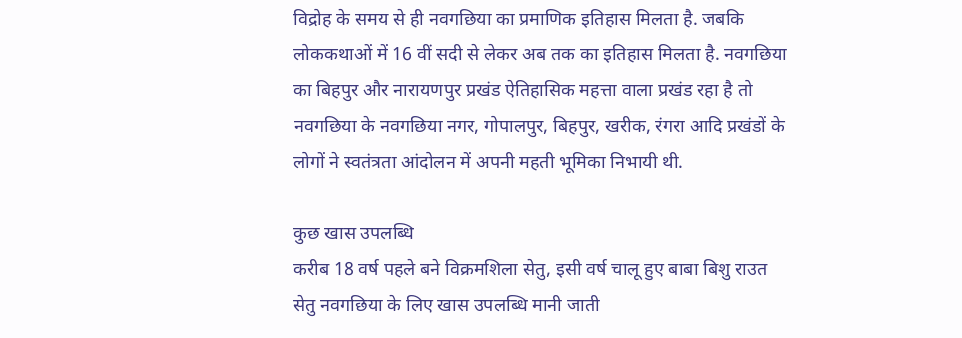विद्रोह के समय से ही नवगछिया का प्रमाणिक इतिहास मिलता है. जबकि लोककथाओं में 16 वीं सदी से लेकर अब तक का इतिहास मिलता है. नवगछिया का बिहपुर और नारायणपुर प्रखंड ऐतिहासिक महत्ता वाला प्रखंड रहा है तो नवगछिया के नवगछिया नगर, गोपालपुर, बिहपुर, खरीक, रंगरा आदि प्रखंडों के लोगों ने स्वतंत्रता आंदोलन में अपनी महती भूमिका निभायी थी.

कुछ खास उपलब्धि
करीब 18 वर्ष पहले बने विक्रमशिला सेतु, इसी वर्ष चालू हुए बाबा बिशु राउत सेतु नवगछिया के लिए खास उपलब्धि मानी जाती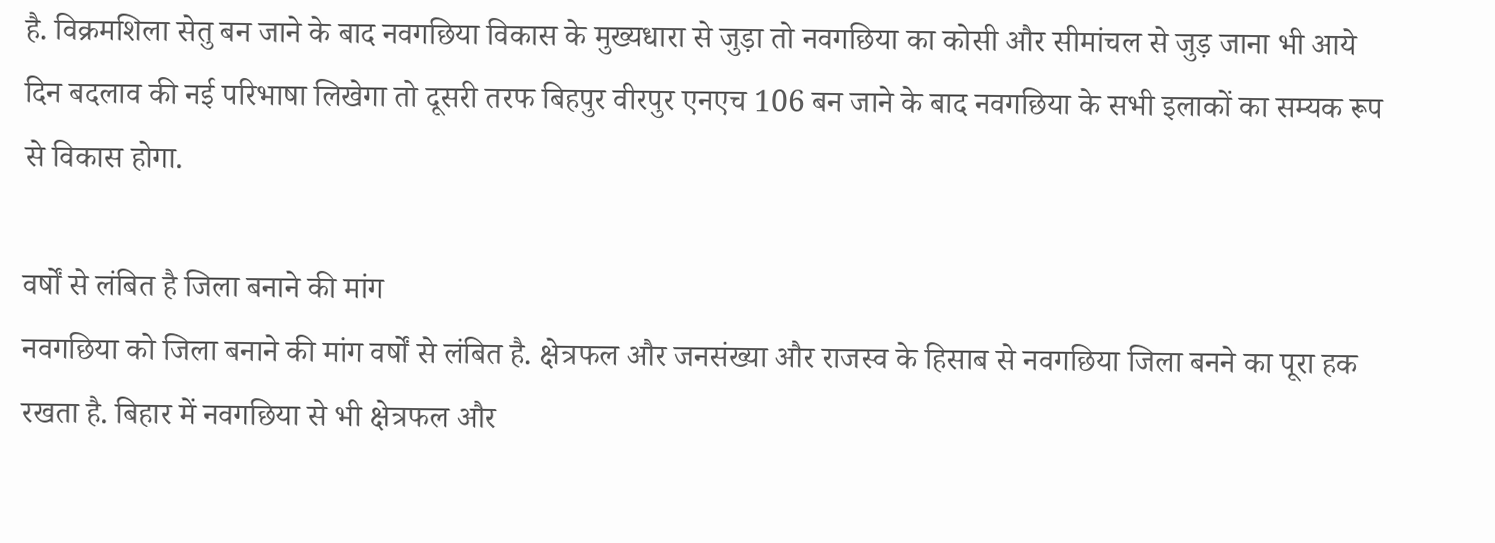है. विक्रमशिला सेतु बन जाने के बाद नवगछिया विकास के मुख्यधारा से जुड़ा तो नवगछिया का कोसी और सीमांचल से जुड़ जाना भी आये दिन बदलाव की नई परिभाषा लिखेगा तो दूसरी तरफ बिहपुर वीरपुर एनएच 106 बन जाने के बाद नवगछिया के सभी इलाकों का सम्यक रूप से विकास होगा.

वर्षों से लंबित है जिला बनाने की मांग
नवगछिया को जिला बनाने की मांग वर्षों से लंबित है. क्षेत्रफल और जनसंख्या और राजस्व के हिसाब से नवगछिया जिला बनने का पूरा हक रखता है. बिहार में नवगछिया से भी क्षेत्रफल और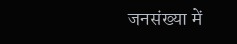जनसंख्या में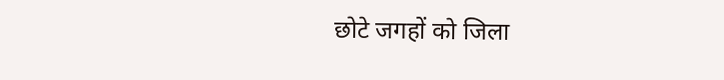छोटे जगहों को जिला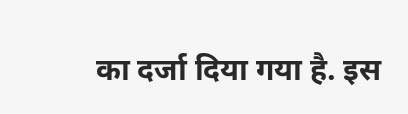का दर्जा दिया गया है. इस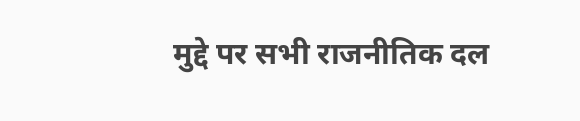मुद्दे पर सभी राजनीतिक दल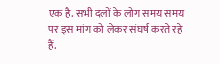एक है. सभी दलों के लोग समय समय पर इस मांग को लेकर संघर्ष करते रहे हैं.